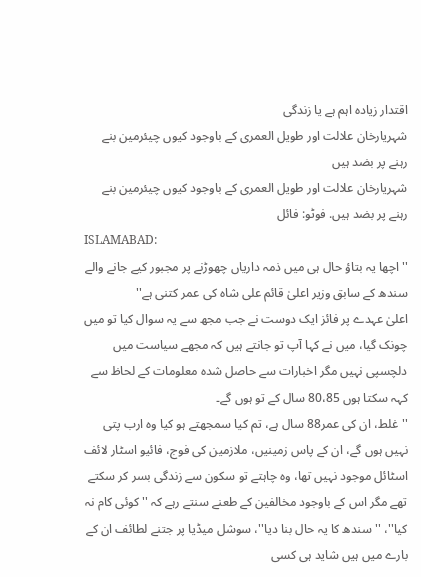اقتدار زیادہ اہم ہے یا زندگی
شہریارخان علالت اور طویل العمری کے باوجود کیوں چیئرمین بنے رہنے پر بضد ہیں
شہریارخان علالت اور طویل العمری کے باوجود کیوں چیئرمین بنے رہنے پر بضد ہیں. فوٹو: فائل
ISLAMABAD:
''اچھا یہ بتاؤ حال ہی میں ذمہ داریاں چھوڑنے پر مجبور کیے جانے والے سندھ کے سابق وزیر اعلیٰ قائم علی شاہ کی عمر کتنی ہے''
اعلیٰ عہدے پر فائز ایک دوست نے جب مجھ سے یہ سوال کیا تو میں چونک گیا، میں نے کہا آپ تو جانتے ہیں کہ مجھے سیاست میں دلچسپی نہیں مگر اخبارات سے حاصل شدہ معلومات کے لحاظ سے کہہ سکتا ہوں 80،85 سال کے تو ہوں گے۔
''غلط، ان کی عمر88 سال ہے، تم کیا سمجھتے ہو کیا وہ ارب پتی نہیں ہوں گے، ان کے پاس زمینیں، ملازمین کی فوج، فائیو اسٹار لائف اسٹائل موجود نہیں تھا، وہ چاہتے تو سکون سے زندگی بسر کر سکتے تھے مگر اس کے باوجود مخالفین کے طعنے سنتے رہے کہ ''کوئی کام نہ کیا''، ''سندھ کا یہ حال بنا دیا''، سوشل میڈیا پر جتنے لطائف ان کے بارے میں ہیں شاید ہی کسی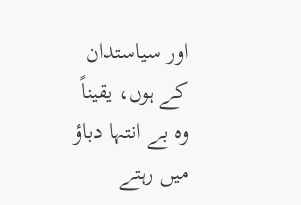اور سیاستدان کے ہوں، یقیناً وہ بے انتہا دباؤ میں رہتے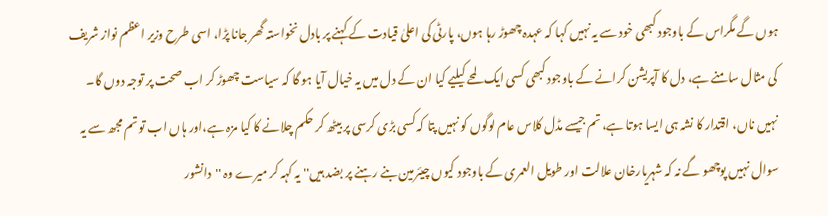ہوں گے مگراس کے باوجود کبھی خود سے یہ نہیں کہا کہ عہدہ چھوڑ رہا ہوں، پارٹی کی اعلیٰ قیادت کے کہنے پر بادل نخواستہ گھر جانا پڑا، اسی طرح وزیر اعظم نواز شریف کی مثال سامنے ہے، دل کا آپریشن کرانے کے باوجود کبھی کسی ایک لمحے کیلیے کیا ان کے دل میں یہ خیال آیا ہو گا کہ سیاست چھوڑ کر اب صحت پر توجہ دوں گا۔
نہیں ناں، اقتدار کا نشہ ہی ایسا ہوتا ہے، تم جیسے مڈل کلاس عام لوگوں کو نہیں پتا کہ کسی بڑی کرسی پر بیٹھ کر حکم چلانے کا کیا مزہ ہے،اور ہاں اب تو تم مجھ سے یہ سوال نہیں پوچھو گے نہ کہ شہریارخان علالت اور طویل العمری کے باوجود کیوں چیئرمین بنے رہنے پر بضد ہیں'' یہ کہہ کر میرے وہ ''دانشور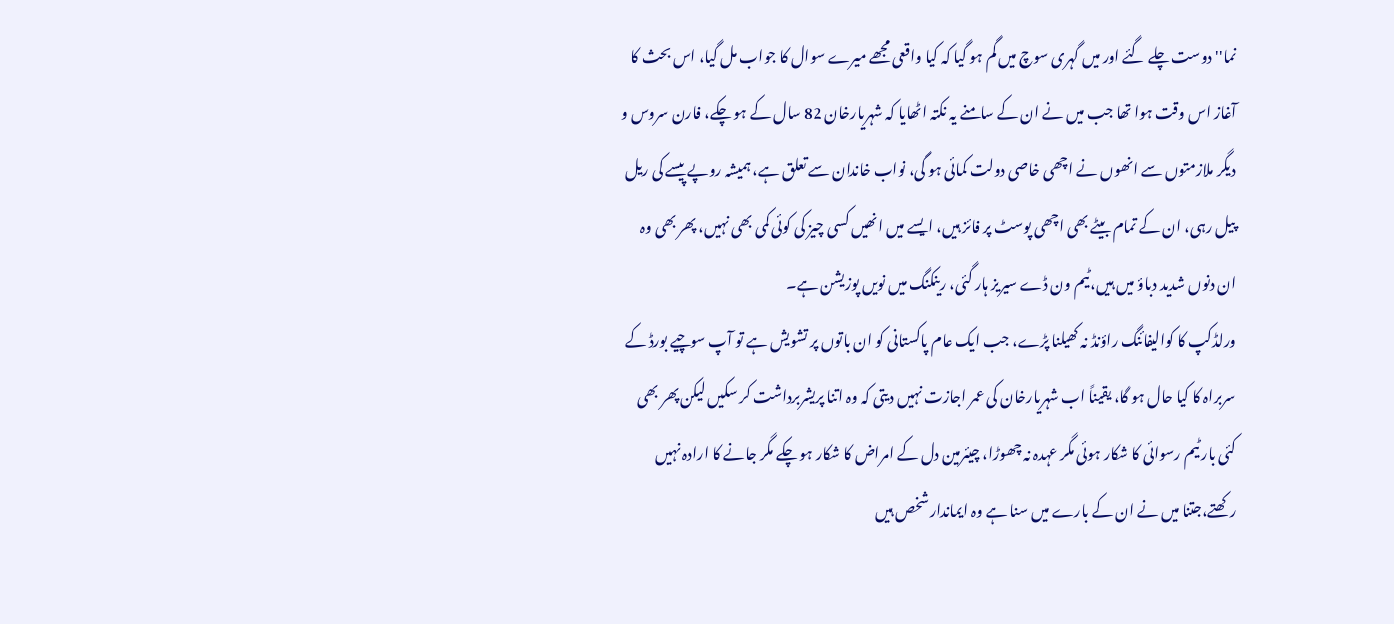نما'' دوست چلے گئے اور میں گہری سوچ میں گم ہو گیا کہ کیا واقعی مجھے میرے سوال کا جواب مل گیا، اس بحث کا آغاز اس وقت ہوا تھا جب میں نے ان کے سامنے یہ نکتہ اٹھایا کہ شہریارخان 82 سال کے ہو چکے، فارن سروس و دیگر ملازمتوں سے انھوں نے اچھی خاصی دولت کمائی ہو گی، نواب خاندان سے تعلق ہے، ہمیشہ روپے پیسے کی ریل پیل رہی، ان کے تمام بیٹے بھی اچھی پوسٹ پر فائز ہیں، ایسے میں انھیں کسی چیز کی کوئی کمی بھی نہیں، پھر بھی وہ ان دنوں شدید دباؤ میں ہیں،ٹیم ون ڈے سیریز ہار گئی، رینکنگ میں نویں پوزیشن ہے۔
ورلڈکپ کا کوالیفائنگ راؤنڈ نہ کھیلنا پڑے، جب ایک عام پاکستانی کو ان باتوں پر تشویش ہے تو آپ سوچیے بورڈ کے سربراہ کا کیا حال ہو گا، یقیناً اب شہریارخان کی عمر اجازت نہیں دیتی کہ وہ اتنا پریشربرداشت کر سکیں لیکن پھر بھی کئی بار ٹیم رسوائی کا شکار ہوئی مگر عہدہ نہ چھوڑا، چیئرمین دل کے امراض کا شکار ہو چکے مگر جانے کا ارادہ نہیں رکھتے،جتنا میں نے ان کے بارے میں سنا ہے وہ ایماندار شخص ہیں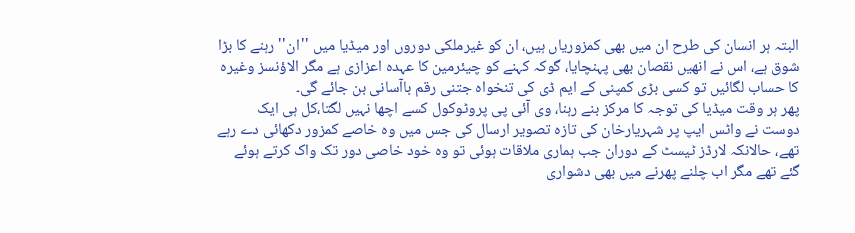البتہ ہر انسان کی طرح ان میں بھی کمزوریاں ہیں، ان کو غیرملکی دوروں اور میڈیا میں ''ان'' رہنے کا بڑا شوق ہے، اس نے انھیں نقصان بھی پہنچایا، گوکہ کہنے کو چیئرمین کا عہدہ اعزازی ہے مگر الاؤنسز وغیرہ کا حساب لگائیں تو کسی بڑی کمپنی کے ایم ڈی کی تنخواہ جتنی رقم باآسانی بن جائے گی۔
پھر ہر وقت میڈیا کی توجہ کا مرکز بنے رہنا، وی آئی پی پروٹوکول کسے اچھا نہیں لگتا،کل ہی ایک دوست نے واٹس ایپ پر شہریارخان کی تازہ تصویر ارسال کی جس میں وہ خاصے کمزور دکھائی دے رہے تھے، حالانکہ لارڈز ٹیسٹ کے دوران جب ہماری ملاقات ہوئی تو وہ خود خاصی دور تک واک کرتے ہوئے گئے تھے مگر اب چلنے پھرنے میں بھی دشواری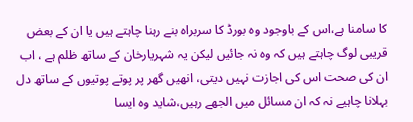کا سامنا ہے،اس کے باوجود وہ بورڈ کا سربراہ بنے رہنا چاہتے ہیں یا ان کے بعض قریبی لوگ چاہتے ہیں کہ وہ نہ جائیں لیکن یہ شہریارخان کے ساتھ ظلم ہے ، اب ان کی صحت اس کی اجازت نہیں دیتی، انھیں گھر پر پوتے پوتیوں کے ساتھ دل بہلانا چاہیے نہ کہ ان مسائل میں الجھے رہیں،شاید وہ ایسا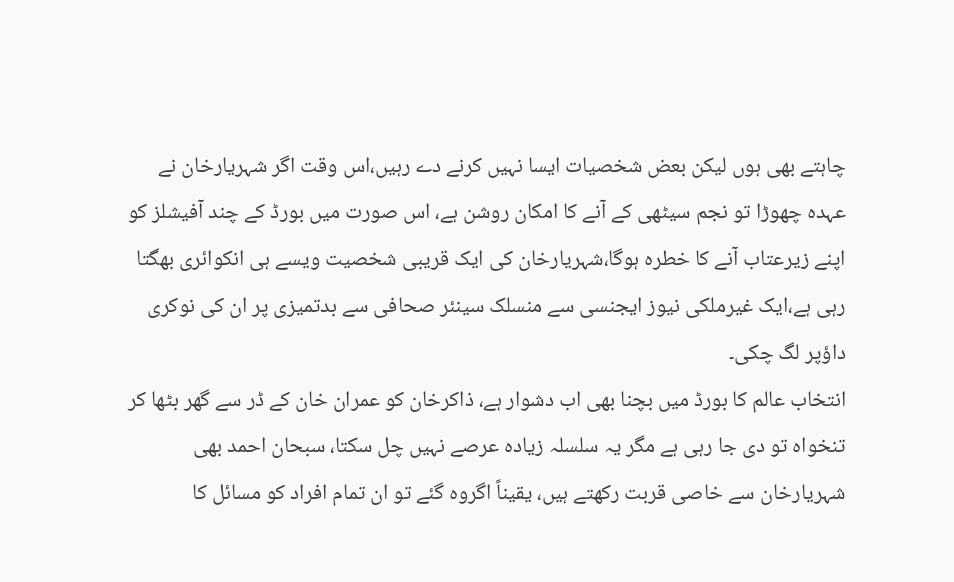چاہتے بھی ہوں لیکن بعض شخصیات ایسا نہیں کرنے دے رہیں،اس وقت اگر شہریارخان نے عہدہ چھوڑا تو نجم سیٹھی کے آنے کا امکان روشن ہے، اس صورت میں بورڈ کے چند آفیشلز کو اپنے زیرعتاب آنے کا خطرہ ہوگا،شہریارخان کی ایک قریبی شخصیت ویسے ہی انکوائری بھگتا رہی ہے،ایک غیرملکی نیوز ایجنسی سے منسلک سینئر صحافی سے بدتمیزی پر ان کی نوکری داؤپر لگ چکی۔
انتخاب عالم کا بورڈ میں بچنا بھی اب دشوار ہے، ذاکرخان کو عمران خان کے ڈر سے گھر بٹھا کر تنخواہ تو دی جا رہی ہے مگر یہ سلسلہ زیادہ عرصے نہیں چل سکتا، سبحان احمد بھی شہریارخان سے خاصی قربت رکھتے ہیں، یقیناً اگروہ گئے تو ان تمام افراد کو مسائل کا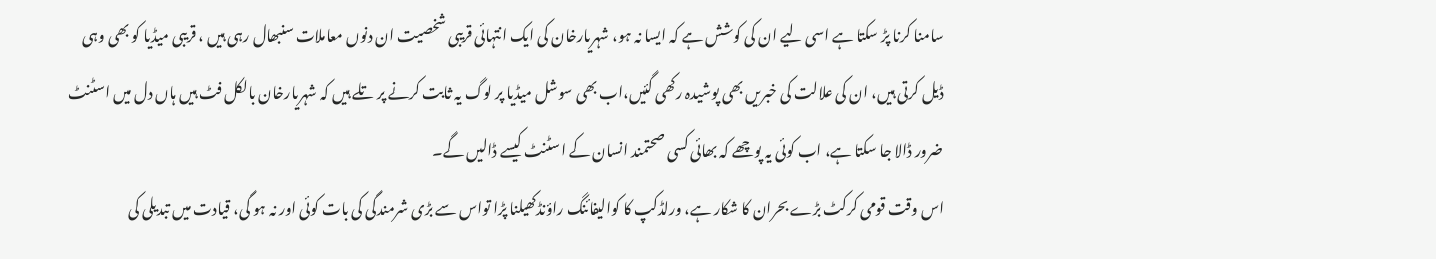سامنا کرنا پڑ سکتا ہے اسی لیے ان کی کوشش ہے کہ ایسا نہ ہو، شہریارخان کی ایک انتہائی قریبی شخصیت ان دنوں معاملات سنبھال رہی ہیں ، قریبی میڈیا کو بھی وہی ڈیل کرتی ہیں، ان کی علالت کی خبریں بھی پوشیدہ رکھی گئیں،اب بھی سوشل میڈیا پر لوگ یہ ثابت کرنے پر تلے ہیں کہ شہریارخان بالکل فٹ ہیں ہاں دل میں اسٹنٹ ضرور ڈالا جا سکتا ہے، اب کوئی یہ پوچھے کہ بھائی کسی صحتمند انسان کے اسٹنٹ کیسے ڈالیں گے۔
اس وقت قومی کرکٹ بڑے بحران کا شکار ہے، ورلڈکپ کا کوالیفائنگ راؤنڈکھیلنا پڑا تواس سے بڑی شرمندگی کی بات کوئی اور نہ ہو گی، قیادت میں تبدیلی کی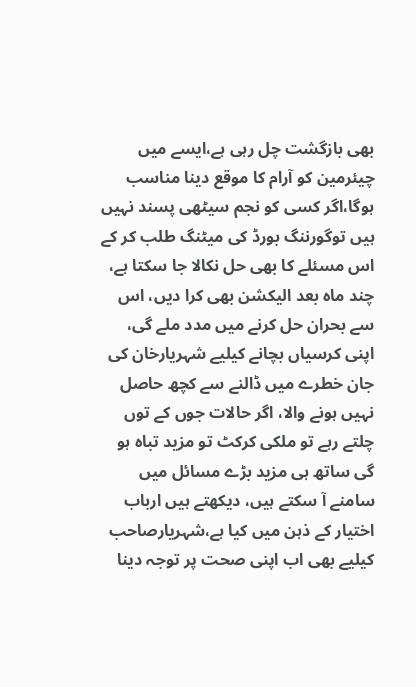بھی بازگشت چل رہی ہے،ایسے میں چیئرمین کو آرام کا موقع دینا مناسب ہوگا،اگر کسی کو نجم سیٹھی پسند نہیں ہیں توگورننگ بورڈ کی میٹنگ طلب کر کے اس مسئلے کا بھی حل نکالا جا سکتا ہے، چند ماہ بعد الیکشن بھی کرا دیں، اس سے بحران حل کرنے میں مدد ملے گی، اپنی کرسیاں بچانے کیلیے شہریارخان کی جان خطرے میں ڈالنے سے کچھ حاصل نہیں ہونے والا، اگر حالات جوں کے توں چلتے رہے تو ملکی کرکٹ تو مزید تباہ ہو گی ساتھ ہی مزید بڑے مسائل میں سامنے آ سکتے ہیں، دیکھتے ہیں ارباب اختیار کے ذہن میں کیا ہے،شہریارصاحب کیلیے بھی اب اپنی صحت پر توجہ دینا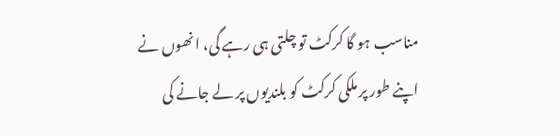مناسب ہو گا کرکٹ تو چلتی ہی رہے گی، انھوں نے اپنے طور پر ملکی کرکٹ کو بلندیوں پر لے جانے کی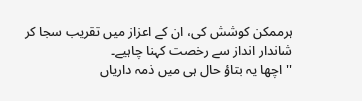ہرممکن کوشش کی، ان کے اعزاز میں تقریب سجا کر شاندار انداز سے رخصت کہنا چاہیے۔
''اچھا یہ بتاؤ حال ہی میں ذمہ داریاں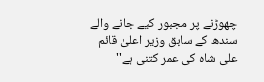چھوڑنے پر مجبور کیے جانے والے سندھ کے سابق وزیر اعلیٰ قائم علی شاہ کی عمر کتنی ہے''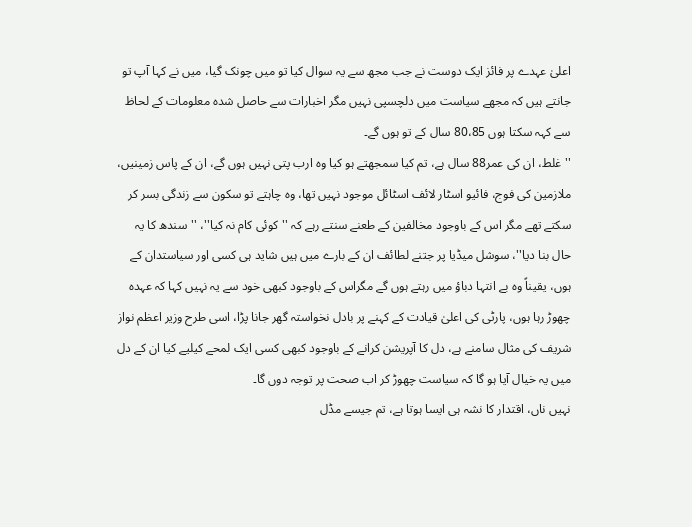اعلیٰ عہدے پر فائز ایک دوست نے جب مجھ سے یہ سوال کیا تو میں چونک گیا، میں نے کہا آپ تو جانتے ہیں کہ مجھے سیاست میں دلچسپی نہیں مگر اخبارات سے حاصل شدہ معلومات کے لحاظ سے کہہ سکتا ہوں 80،85 سال کے تو ہوں گے۔
''غلط، ان کی عمر88 سال ہے، تم کیا سمجھتے ہو کیا وہ ارب پتی نہیں ہوں گے، ان کے پاس زمینیں، ملازمین کی فوج، فائیو اسٹار لائف اسٹائل موجود نہیں تھا، وہ چاہتے تو سکون سے زندگی بسر کر سکتے تھے مگر اس کے باوجود مخالفین کے طعنے سنتے رہے کہ ''کوئی کام نہ کیا''، ''سندھ کا یہ حال بنا دیا''، سوشل میڈیا پر جتنے لطائف ان کے بارے میں ہیں شاید ہی کسی اور سیاستدان کے ہوں، یقیناً وہ بے انتہا دباؤ میں رہتے ہوں گے مگراس کے باوجود کبھی خود سے یہ نہیں کہا کہ عہدہ چھوڑ رہا ہوں، پارٹی کی اعلیٰ قیادت کے کہنے پر بادل نخواستہ گھر جانا پڑا، اسی طرح وزیر اعظم نواز شریف کی مثال سامنے ہے، دل کا آپریشن کرانے کے باوجود کبھی کسی ایک لمحے کیلیے کیا ان کے دل میں یہ خیال آیا ہو گا کہ سیاست چھوڑ کر اب صحت پر توجہ دوں گا۔
نہیں ناں، اقتدار کا نشہ ہی ایسا ہوتا ہے، تم جیسے مڈل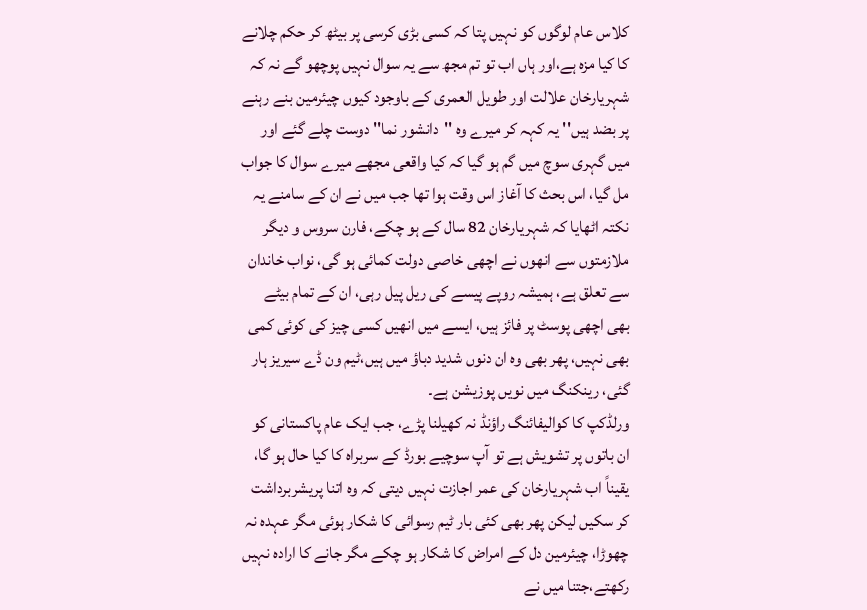کلاس عام لوگوں کو نہیں پتا کہ کسی بڑی کرسی پر بیٹھ کر حکم چلانے کا کیا مزہ ہے،اور ہاں اب تو تم مجھ سے یہ سوال نہیں پوچھو گے نہ کہ شہریارخان علالت اور طویل العمری کے باوجود کیوں چیئرمین بنے رہنے پر بضد ہیں'' یہ کہہ کر میرے وہ ''دانشور نما'' دوست چلے گئے اور میں گہری سوچ میں گم ہو گیا کہ کیا واقعی مجھے میرے سوال کا جواب مل گیا، اس بحث کا آغاز اس وقت ہوا تھا جب میں نے ان کے سامنے یہ نکتہ اٹھایا کہ شہریارخان 82 سال کے ہو چکے، فارن سروس و دیگر ملازمتوں سے انھوں نے اچھی خاصی دولت کمائی ہو گی، نواب خاندان سے تعلق ہے، ہمیشہ روپے پیسے کی ریل پیل رہی، ان کے تمام بیٹے بھی اچھی پوسٹ پر فائز ہیں، ایسے میں انھیں کسی چیز کی کوئی کمی بھی نہیں، پھر بھی وہ ان دنوں شدید دباؤ میں ہیں،ٹیم ون ڈے سیریز ہار گئی، رینکنگ میں نویں پوزیشن ہے۔
ورلڈکپ کا کوالیفائنگ راؤنڈ نہ کھیلنا پڑے، جب ایک عام پاکستانی کو ان باتوں پر تشویش ہے تو آپ سوچیے بورڈ کے سربراہ کا کیا حال ہو گا، یقیناً اب شہریارخان کی عمر اجازت نہیں دیتی کہ وہ اتنا پریشربرداشت کر سکیں لیکن پھر بھی کئی بار ٹیم رسوائی کا شکار ہوئی مگر عہدہ نہ چھوڑا، چیئرمین دل کے امراض کا شکار ہو چکے مگر جانے کا ارادہ نہیں رکھتے،جتنا میں نے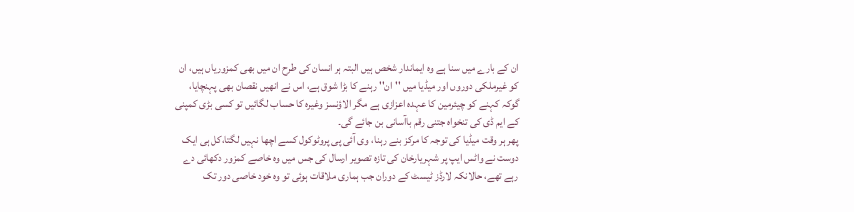ان کے بارے میں سنا ہے وہ ایماندار شخص ہیں البتہ ہر انسان کی طرح ان میں بھی کمزوریاں ہیں، ان کو غیرملکی دوروں اور میڈیا میں ''ان'' رہنے کا بڑا شوق ہے، اس نے انھیں نقصان بھی پہنچایا، گوکہ کہنے کو چیئرمین کا عہدہ اعزازی ہے مگر الاؤنسز وغیرہ کا حساب لگائیں تو کسی بڑی کمپنی کے ایم ڈی کی تنخواہ جتنی رقم باآسانی بن جائے گی۔
پھر ہر وقت میڈیا کی توجہ کا مرکز بنے رہنا، وی آئی پی پروٹوکول کسے اچھا نہیں لگتا،کل ہی ایک دوست نے واٹس ایپ پر شہریارخان کی تازہ تصویر ارسال کی جس میں وہ خاصے کمزور دکھائی دے رہے تھے، حالانکہ لارڈز ٹیسٹ کے دوران جب ہماری ملاقات ہوئی تو وہ خود خاصی دور تک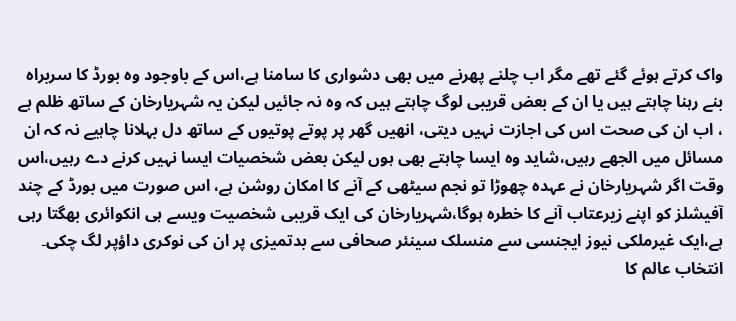واک کرتے ہوئے گئے تھے مگر اب چلنے پھرنے میں بھی دشواری کا سامنا ہے،اس کے باوجود وہ بورڈ کا سربراہ بنے رہنا چاہتے ہیں یا ان کے بعض قریبی لوگ چاہتے ہیں کہ وہ نہ جائیں لیکن یہ شہریارخان کے ساتھ ظلم ہے ، اب ان کی صحت اس کی اجازت نہیں دیتی، انھیں گھر پر پوتے پوتیوں کے ساتھ دل بہلانا چاہیے نہ کہ ان مسائل میں الجھے رہیں،شاید وہ ایسا چاہتے بھی ہوں لیکن بعض شخصیات ایسا نہیں کرنے دے رہیں،اس وقت اگر شہریارخان نے عہدہ چھوڑا تو نجم سیٹھی کے آنے کا امکان روشن ہے، اس صورت میں بورڈ کے چند آفیشلز کو اپنے زیرعتاب آنے کا خطرہ ہوگا،شہریارخان کی ایک قریبی شخصیت ویسے ہی انکوائری بھگتا رہی ہے،ایک غیرملکی نیوز ایجنسی سے منسلک سینئر صحافی سے بدتمیزی پر ان کی نوکری داؤپر لگ چکی۔
انتخاب عالم کا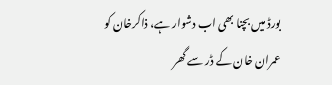بورڈ میں بچنا بھی اب دشوار ہے، ذاکرخان کو عمران خان کے ڈر سے گھر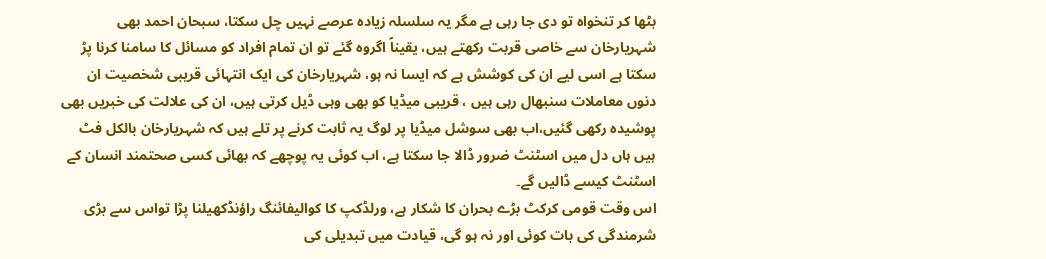بٹھا کر تنخواہ تو دی جا رہی ہے مگر یہ سلسلہ زیادہ عرصے نہیں چل سکتا، سبحان احمد بھی شہریارخان سے خاصی قربت رکھتے ہیں، یقیناً اگروہ گئے تو ان تمام افراد کو مسائل کا سامنا کرنا پڑ سکتا ہے اسی لیے ان کی کوشش ہے کہ ایسا نہ ہو، شہریارخان کی ایک انتہائی قریبی شخصیت ان دنوں معاملات سنبھال رہی ہیں ، قریبی میڈیا کو بھی وہی ڈیل کرتی ہیں، ان کی علالت کی خبریں بھی پوشیدہ رکھی گئیں،اب بھی سوشل میڈیا پر لوگ یہ ثابت کرنے پر تلے ہیں کہ شہریارخان بالکل فٹ ہیں ہاں دل میں اسٹنٹ ضرور ڈالا جا سکتا ہے، اب کوئی یہ پوچھے کہ بھائی کسی صحتمند انسان کے اسٹنٹ کیسے ڈالیں گے۔
اس وقت قومی کرکٹ بڑے بحران کا شکار ہے، ورلڈکپ کا کوالیفائنگ راؤنڈکھیلنا پڑا تواس سے بڑی شرمندگی کی بات کوئی اور نہ ہو گی، قیادت میں تبدیلی کی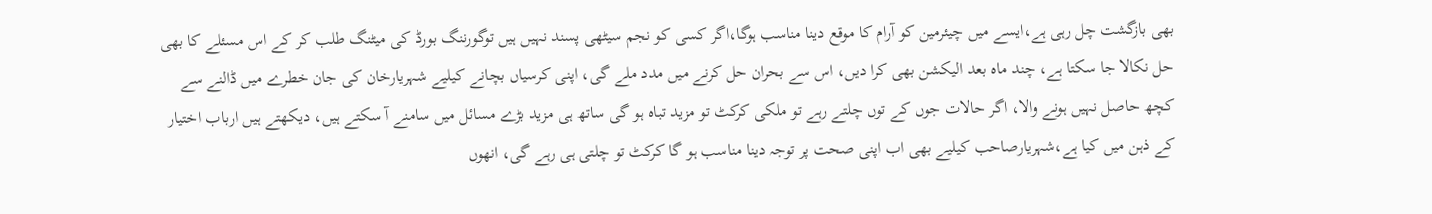بھی بازگشت چل رہی ہے،ایسے میں چیئرمین کو آرام کا موقع دینا مناسب ہوگا،اگر کسی کو نجم سیٹھی پسند نہیں ہیں توگورننگ بورڈ کی میٹنگ طلب کر کے اس مسئلے کا بھی حل نکالا جا سکتا ہے، چند ماہ بعد الیکشن بھی کرا دیں، اس سے بحران حل کرنے میں مدد ملے گی، اپنی کرسیاں بچانے کیلیے شہریارخان کی جان خطرے میں ڈالنے سے کچھ حاصل نہیں ہونے والا، اگر حالات جوں کے توں چلتے رہے تو ملکی کرکٹ تو مزید تباہ ہو گی ساتھ ہی مزید بڑے مسائل میں سامنے آ سکتے ہیں، دیکھتے ہیں ارباب اختیار کے ذہن میں کیا ہے،شہریارصاحب کیلیے بھی اب اپنی صحت پر توجہ دینا مناسب ہو گا کرکٹ تو چلتی ہی رہے گی، انھوں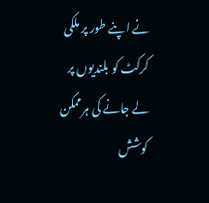نے اپنے طور پر ملکی کرکٹ کو بلندیوں پر لے جانے کی ہرممکن کوشش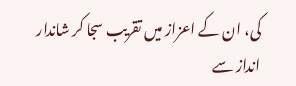کی، ان کے اعزاز میں تقریب سجا کر شاندار انداز سے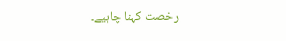رخصت کہنا چاہیے۔